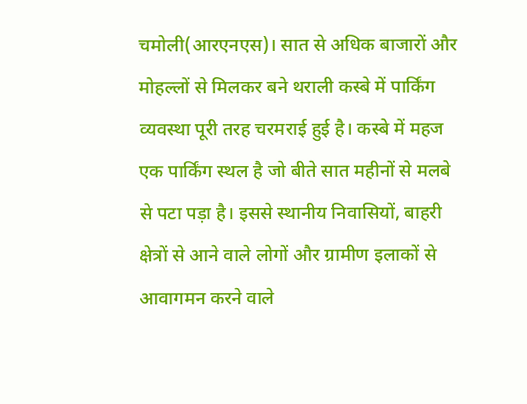चमोली(आरएनएस)। सात से अधिक बाजारों और मोहल्लों से मिलकर बने थराली कस्बे में पार्किंग व्यवस्था पूरी तरह चरमराई हुई है। कस्बे में महज एक पार्किंग स्थल है जो बीते सात महीनों से मलबे से पटा पड़ा है। इससे स्थानीय निवासियों, बाहरी क्षेत्रों से आने वाले लोगों और ग्रामीण इलाकों से आवागमन करने वाले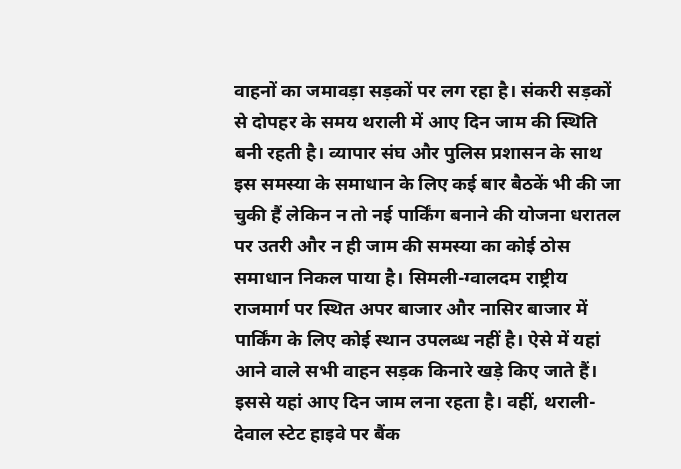वाहनों का जमावड़ा सड़कों पर लग रहा है। संकरी सड़कों से दोपहर के समय थराली में आए दिन जाम की स्थिति बनी रहती है। व्यापार संघ और पुलिस प्रशासन के साथ इस समस्या के समाधान के लिए कई बार बैठकें भी की जा चुकी हैं लेकिन न तो नई पार्किंग बनाने की योजना धरातल पर उतरी और न ही जाम की समस्या का कोई ठोस समाधान निकल पाया है। सिमली-ग्वालदम राष्ट्रीय राजमार्ग पर स्थित अपर बाजार और नासिर बाजार में पार्किंग के लिए कोई स्थान उपलब्ध नहीं है। ऐसे में यहां आने वाले सभी वाहन सड़क किनारे खड़े किए जाते हैं। इससे यहां आए दिन जाम लना रहता है। वहीं, थराली-देवाल स्टेट हाइवे पर बैंक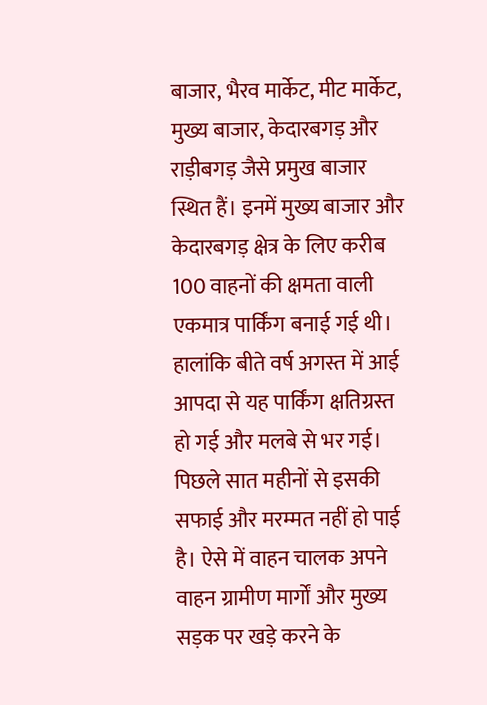बाजार, भैरव मार्केट, मीट मार्केट, मुख्य बाजार, केदारबगड़ और राड़ीबगड़ जैसे प्रमुख बाजार स्थित हैं। इनमें मुख्य बाजार और केदारबगड़ क्षेत्र के लिए करीब 100 वाहनों की क्षमता वाली एकमात्र पार्किंग बनाई गई थी। हालांकि बीते वर्ष अगस्त में आई आपदा से यह पार्किंग क्षतिग्रस्त हो गई और मलबे से भर गई। पिछले सात महीनों से इसकी सफाई और मरम्मत नहीं हो पाई है। ऐसे में वाहन चालक अपने वाहन ग्रामीण मार्गों और मुख्य सड़क पर खड़े करने के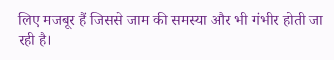लिए मजबूर हैं जिससे जाम की समस्या और भी गंभीर होती जा रही है।